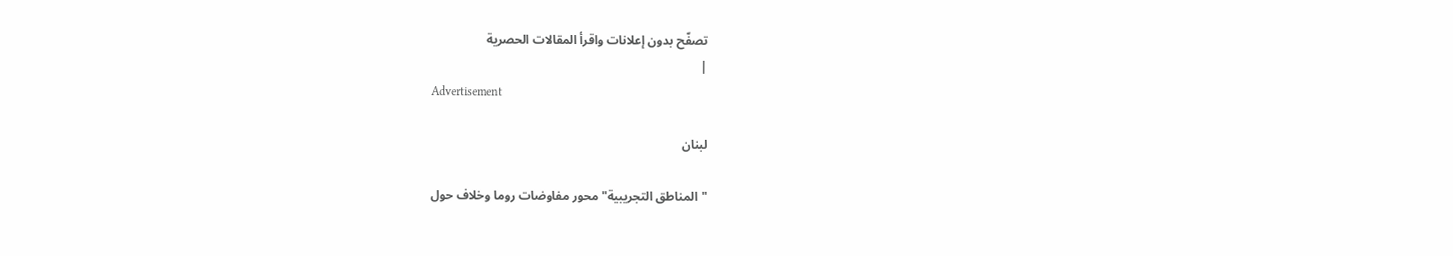تصفّح بدون إعلانات واقرأ المقالات الحصرية
|
Advertisement

لبنان

"المناطق التجريبية"محور مفاوضات روما وخلاف حول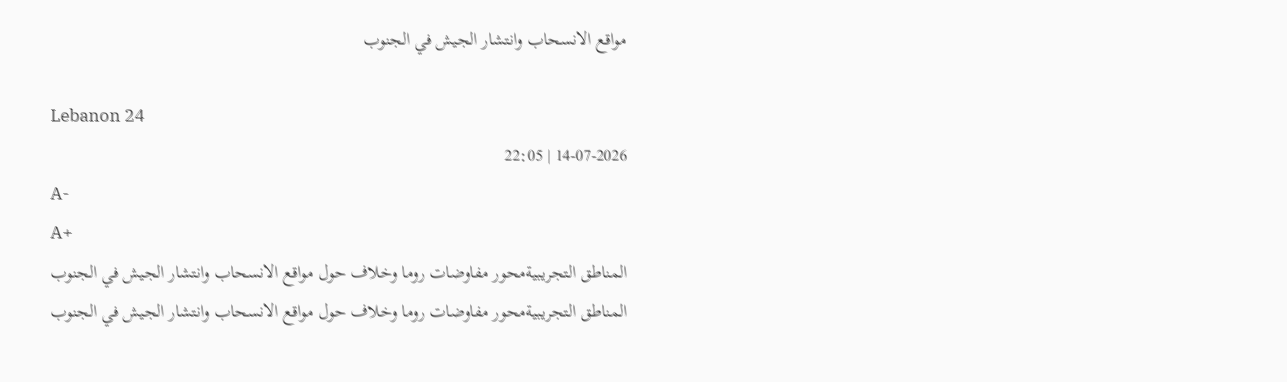مواقع الانسحاب وانتشار الجيش في الجنوب

Lebanon 24
14-07-2026 | 22:05
A-
A+
المناطق التجريبيةمحور مفاوضات روما وخلاف حول مواقع الانسحاب وانتشار الجيش في الجنوب
المناطق التجريبيةمحور مفاوضات روما وخلاف حول مواقع الانسحاب وانتشار الجيش في الجنوب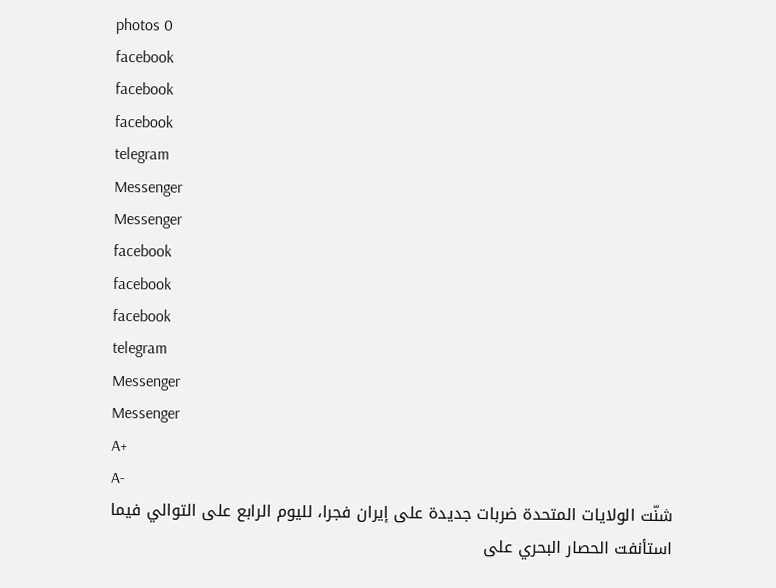photos 0
facebook
facebook
facebook
telegram
Messenger
Messenger
facebook
facebook
facebook
telegram
Messenger
Messenger
A+
A-
شنّت الولايات المتحدة ضربات جديدة على إيران فجرا، لليوم الرابع على التوالي فيما استأنفت الحصار البحري على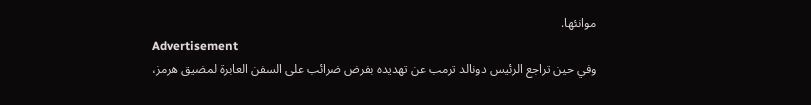موانئها.
Advertisement
وفي حين تراجع الرئيس دونالد ترمب عن تهديده بفرض ضرائب على السفن العابرة لمضيق هرمز،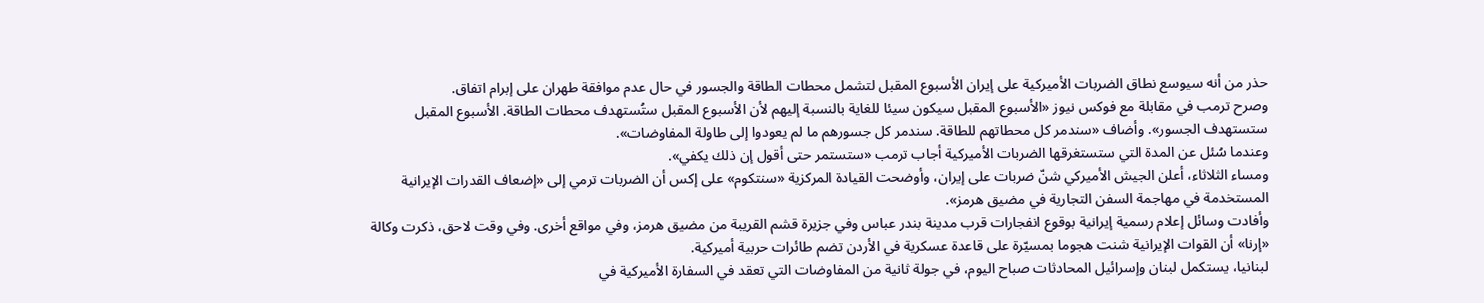حذر من أنه سيوسع نطاق الضربات الأميركية على إيران الأسبوع المقبل لتشمل محطات الطاقة والجسور في حال عدم موافقة طهران على إبرام اتفاق.
وصرح ترمب في مقابلة مع فوكس نيوز «الأسبوع المقبل سيكون سيئا للغاية بالنسبة إليهم لأن الأسبوع المقبل ستُستهدف محطات الطاقة. الأسبوع المقبل ستستهدف الجسور». وأضاف «سندمر كل محطاتهم للطاقة. سندمر كل جسورهم ما لم يعودوا إلى طاولة المفاوضات».
وعندما سُئل عن المدة التي ستستغرقها الضربات الأميركية أجاب ترمب «ستستمر حتى أقول إن ذلك يكفي».
ومساء الثلاثاء، أعلن الجيش الأميركي شنّ ضربات على إيران، وأوضحت القيادة المركزية «سنتكوم» على إكس أن الضربات ترمي إلى «إضعاف القدرات الإيرانية المستخدمة في مهاجمة السفن التجارية في مضيق هرمز».
وأفادت وسائل إعلام رسمية إيرانية بوقوع انفجارات قرب مدينة بندر عباس وفي جزيرة قشم القريبة من مضيق هرمز، وفي مواقع أخرى. وفي وقت لاحق، ذكرت وكالة «إرنا» أن القوات الإيرانية شنت هجوما بمسيّرة على قاعدة عسكرية في الأردن تضم طائرات حربية أميركية.
لبنانيا، يستكمل لبنان وإسرائيل المحادثات صباح اليوم، في جولة ثانية من المفاوضات التي تعقد في السفارة الأميركية في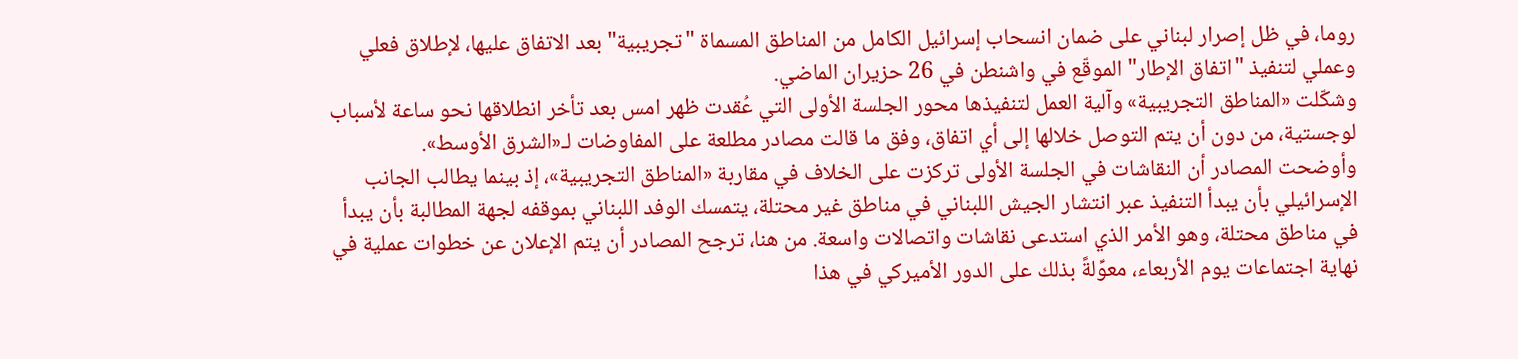روما، في ظل إصرار لبناني على ضمان انسحاب إسرائيل الكامل من المناطق المسماة "تجريبية" بعد الاتفاق عليها، لإطلاق فعلي وعملي لتنفيذ "اتفاق الإطار" الموقّع في واشنطن في 26 حزيران الماضي.
وشكّلت «المناطق التجريبية» وآلية العمل لتنفيذها محور الجلسة الأولى التي عُقدت ظهر امس بعد تأخر انطلاقها نحو ساعة لأسباب لوجستية، من دون أن يتم التوصل خلالها إلى أي اتفاق، وفق ما قالت مصادر مطلعة على المفاوضات لـ«الشرق الأوسط».
وأوضحت المصادر أن النقاشات في الجلسة الأولى تركزت على الخلاف في مقاربة «المناطق التجريبية»، إذ بينما يطالب الجانب الإسرائيلي بأن يبدأ التنفيذ عبر انتشار الجيش اللبناني في مناطق غير محتلة، يتمسك الوفد اللبناني بموقفه لجهة المطالبة بأن يبدأ في مناطق محتلة، وهو الأمر الذي استدعى نقاشات واتصالات واسعة. من هنا، ترجح المصادر أن يتم الإعلان عن خطوات عملية في نهاية اجتماعات يوم الأربعاء، معوِّلةً بذلك على الدور الأميركي في هذا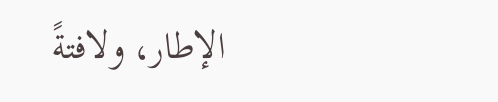الإطار، ولافتةً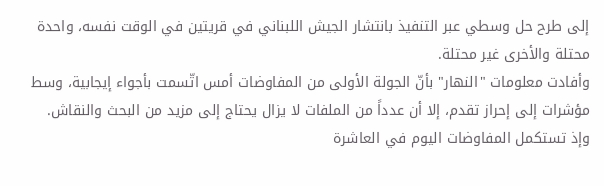إلى طرح حل وسطي عبر التنفيذ بانتشار الجيش اللبناني في قريتين في الوقت نفسه، واحدة محتلة والأخرى غير محتلة.
وأفادت معلومات "النهار" بأنّ الجولة الأولى من المفاوضات أمس اتّسمت بأجواء إيجابية، وسط مؤشرات إلى إحراز تقدم، إلا أن عدداً من الملفات لا يزال يحتاج إلى مزيد من البحث والنقاش.
وإذ تستكمل المفاوضات اليوم في العاشرة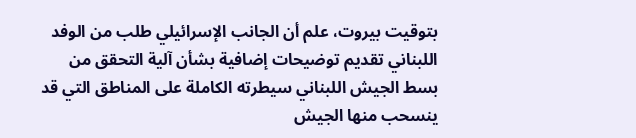بتوقيت بيروت، علم أن الجانب الإسرائيلي طلب من الوفد اللبناني تقديم توضيحات إضافية بشأن آلية التحقق من بسط الجيش اللبناني سيطرته الكاملة على المناطق التي قد ينسحب منها الجيش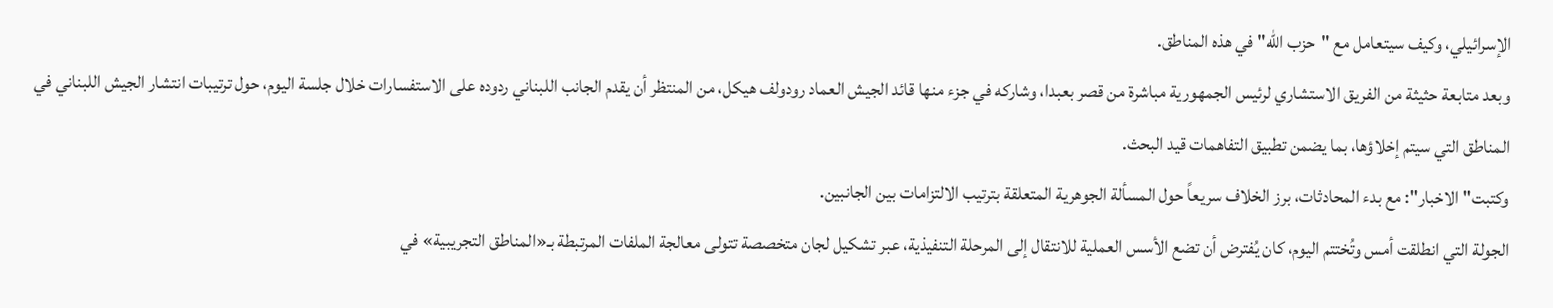الإسرائيلي، وكيف سيتعامل مع "حزب الله" في هذه المناطق.
وبعد متابعة حثيثة من الفريق الاستشاري لرئيس الجمهورية مباشرة من قصر بعبدا، وشاركه في جزء منها قائد الجيش العماد رودولف هيكل، من المنتظر أن يقدم الجانب اللبناني ردوده على الاستفسارات خلال جلسة اليوم، حول ترتيبات انتشار الجيش اللبناني في المناطق التي سيتم إخلاؤها، بما يضمن تطبيق التفاهمات قيد البحث.
وكتبت" الاخبار": مع بدء المحادثات، برز الخلاف سريعاً حول المسألة الجوهرية المتعلقة بترتيب الالتزامات بين الجانبين.
الجولة التي انطلقت أمس وتُختتم اليوم، كان يُفترض أن تضع الأسس العملية للانتقال إلى المرحلة التنفيذية، عبر تشكيل لجان متخصصة تتولى معالجة الملفات المرتبطة بـ«المناطق التجريبية» في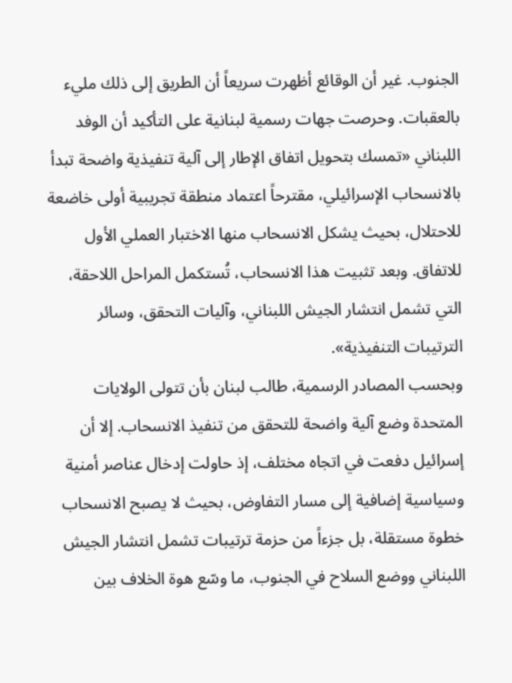الجنوب. غير أن الوقائع أظهرت سريعاً أن الطريق إلى ذلك مليء بالعقبات. وحرصت جهات رسمية لبنانية على التأكيد أن الوفد اللبناني «تمسك بتحويل اتفاق الإطار إلى آلية تنفيذية واضحة تبدأ بالانسحاب الإسرائيلي، مقترحاً اعتماد منطقة تجريبية أولى خاضعة للاحتلال، بحيث يشكل الانسحاب منها الاختبار العملي الأول للاتفاق. وبعد تثبيت هذا الانسحاب، تُستكمل المراحل اللاحقة، التي تشمل انتشار الجيش اللبناني، وآليات التحقق، وسائر الترتيبات التنفيذية».
وبحسب المصادر الرسمية، طالب لبنان بأن تتولى الولايات المتحدة وضع آلية واضحة للتحقق من تنفيذ الانسحاب. إلا أن إسرائيل دفعت في اتجاه مختلف، إذ حاولت إدخال عناصر أمنية وسياسية إضافية إلى مسار التفاوض، بحيث لا يصبح الانسحاب خطوة مستقلة، بل جزءاً من حزمة ترتيبات تشمل انتشار الجيش اللبناني ووضع السلاح في الجنوب، ما وسّع هوة الخلاف بين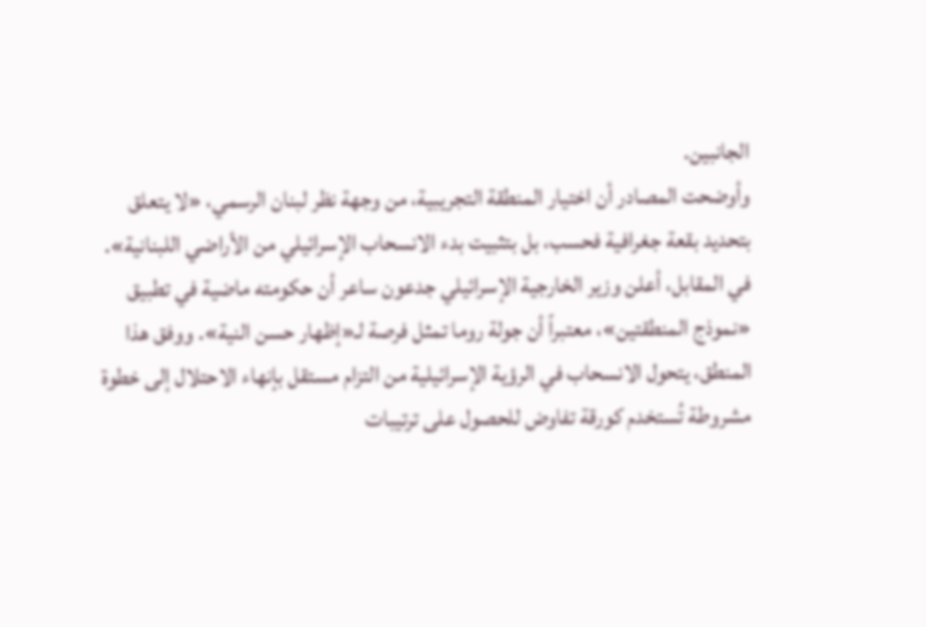الجانبين.
وأوضحت المصادر أن اختيار المنطقة التجريبية، من وجهة نظر لبنان الرسمي، «لا يتعلق بتحديد بقعة جغرافية فحسب، بل بتثبيت بدء الانسحاب الإسرائيلي من الأراضي اللبنانية». في المقابل، أعلن وزير الخارجية الإسرائيلي جدعون ساعر أن حكومته ماضية في تطبيق «نموذج المنطقتين»، معتبراً أن جولة روما تمثل فرصة لـ«إظهار حسن النية». ووفق هذا المنطق، يتحول الانسحاب في الرؤية الإسرائيلية من التزام مستقل بإنهاء الاحتلال إلى خطوة مشروطة تُستخدم كورقة تفاوض للحصول على ترتيبات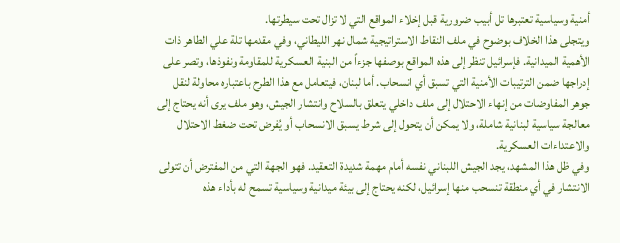أمنية وسياسية تعتبرها تل أبيب ضرورية قبل إخلاء المواقع التي لا تزال تحت سيطرتها.
ويتجلى هذا الخلاف بوضوح في ملف النقاط الاستراتيجية شمال نهر الليطاني، وفي مقدمها تلة علي الطاهر ذات الأهمية الميدانية. فإسرائيل تنظر إلى هذه المواقع بوصفها جزءاً من البنية العسكرية للمقاومة ونفوذها، وتصر على إدراجها ضمن الترتيبات الأمنية التي تسبق أي انسحاب. أما لبنان، فيتعامل مع هذا الطرح باعتباره محاولة لنقل جوهر المفاوضات من إنهاء الاحتلال إلى ملف داخلي يتعلق بالسلاح وانتشار الجيش، وهو ملف يرى أنه يحتاج إلى معالجة سياسية لبنانية شاملة، ولا يمكن أن يتحول إلى شرط يسبق الانسحاب أو يُفرض تحت ضغط الاحتلال والاعتداءات العسكرية.
وفي ظل هذا المشهد، يجد الجيش اللبناني نفسه أمام مهمة شديدة التعقيد. فهو الجهة التي من المفترض أن تتولى الانتشار في أي منطقة تنسحب منها إسرائيل، لكنه يحتاج إلى بيئة ميدانية وسياسية تسمح له بأداء هذه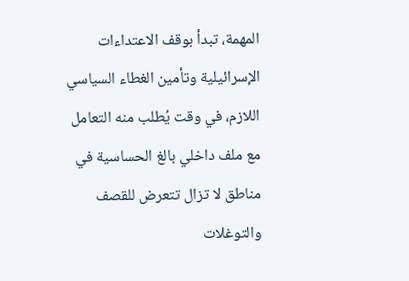المهمة، تبدأ بوقف الاعتداءات الإسرائيلية وتأمين الغطاء السياسي اللازم، في وقت يُطلب منه التعامل مع ملف داخلي بالغ الحساسية في مناطق لا تزال تتعرض للقصف والتوغلات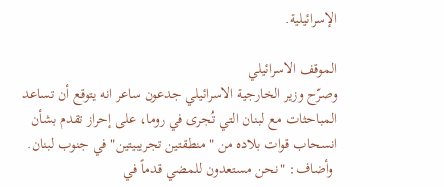الإسرائيلية.

الموقف الاسرائيلي
وصرّح وزير الخارجية الاسرائيلي جدعون ساعر انه يتوقع أن تساعد المباحثات مع لبنان التي تُجرى في روما، على إحراز تقدم بشأن انسحاب قوات بلاده من "منطقتين تجريبيتين" في جنوب لبنان.
 وأضاف: "نحن مستعدون للمضي قدماً في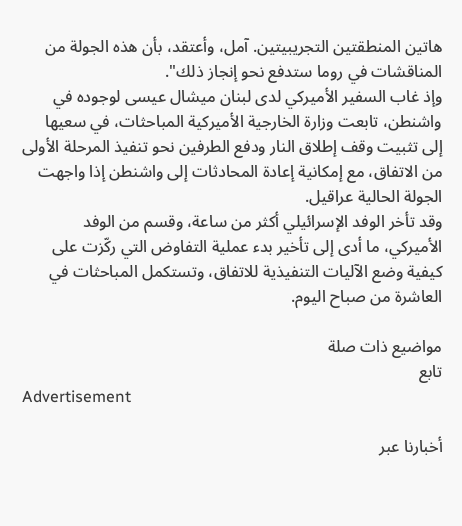هاتين المنطقتين التجريبيتين. آمل، وأعتقد، بأن هذه الجولة من المناقشات في روما ستدفع نحو إنجاز ذلك".
وإذ غاب السفير الأميركي لدى لبنان ميشال عيسى لوجوده في واشنطن، تابعت وزارة الخارجية الأميركية المباحثات، في سعيها إلى تثبيت وقف إطلاق النار ودفع الطرفين نحو تنفيذ المرحلة الأولى من الاتفاق، مع إمكانية إعادة المحادثات إلى واشنطن إذا واجهت الجولة الحالية عراقيل.
وقد تأخر الوفد الإسرائيلي أكثر من ساعة، وقسم من الوفد الأميركي، ما أدى إلى تأخير بدء عملية التفاوض التي ركّزت على كيفية وضع الآليات التنفيذية للاتفاق، وتستكمل المباحثات في العاشرة من صباح اليوم.

مواضيع ذات صلة
تابع
Advertisement

أخبارنا عبر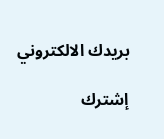بريدك الالكتروني

إشترك